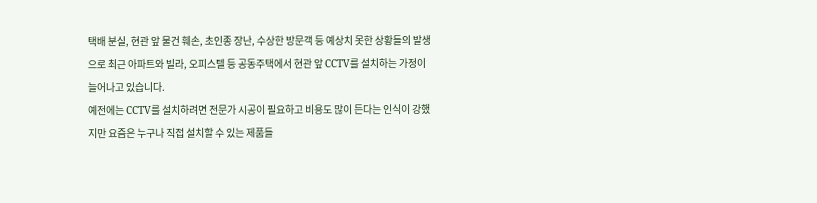택배 분실, 현관 앞 물건 훼손, 초인종 장난, 수상한 방문객 등 예상치 못한 상황들의 발생으로 최근 아파트와 빌라, 오피스텔 등 공동주택에서 현관 앞 CCTV를 설치하는 가정이 늘어나고 있습니다.
예전에는 CCTV를 설치하려면 전문가 시공이 필요하고 비용도 많이 든다는 인식이 강했지만 요즘은 누구나 직접 설치할 수 있는 제품들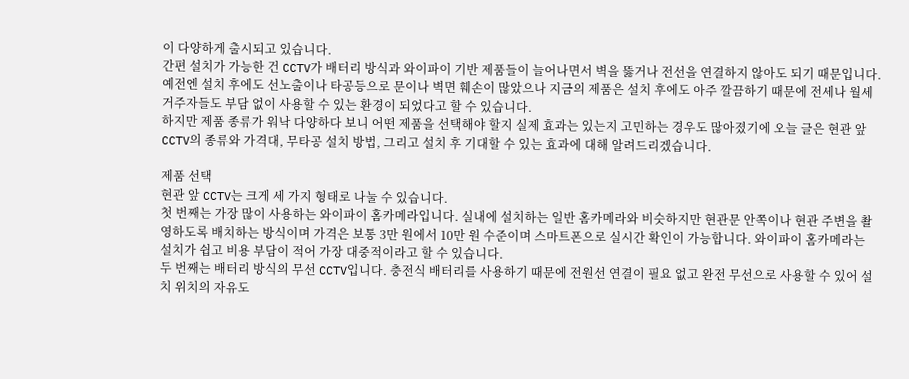이 다양하게 출시되고 있습니다.
간편 설치가 가능한 건 CCTV가 배터리 방식과 와이파이 기반 제품들이 늘어나면서 벽을 뚫거나 전선을 연결하지 않아도 되기 때문입니다. 예전엔 설치 후에도 선노출이나 타공등으로 문이나 벽면 훼손이 많았으나 지금의 제품은 설치 후에도 아주 깔끔하기 때문에 전세나 월세 거주자들도 부담 없이 사용할 수 있는 환경이 되었다고 할 수 있습니다.
하지만 제품 종류가 워낙 다양하다 보니 어떤 제품을 선택해야 할지 실제 효과는 있는지 고민하는 경우도 많아졌기에 오늘 글은 현관 앞 CCTV의 종류와 가격대, 무타공 설치 방법, 그리고 설치 후 기대할 수 있는 효과에 대해 알려드리겠습니다.

제품 선택
현관 앞 CCTV는 크게 세 가지 형태로 나눌 수 있습니다.
첫 번째는 가장 많이 사용하는 와이파이 홈카메라입니다. 실내에 설치하는 일반 홈카메라와 비슷하지만 현관문 안쪽이나 현관 주변을 촬영하도록 배치하는 방식이며 가격은 보통 3만 원에서 10만 원 수준이며 스마트폰으로 실시간 확인이 가능합니다. 와이파이 홈카메라는 설치가 쉽고 비용 부담이 적어 가장 대중적이라고 할 수 있습니다.
두 번째는 배터리 방식의 무선 CCTV입니다. 충전식 배터리를 사용하기 때문에 전원선 연결이 필요 없고 완전 무선으로 사용할 수 있어 설치 위치의 자유도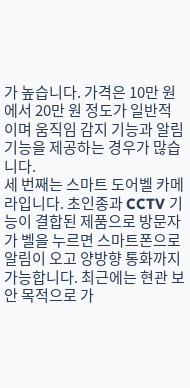가 높습니다. 가격은 10만 원에서 20만 원 정도가 일반적이며 움직임 감지 기능과 알림 기능을 제공하는 경우가 많습니다.
세 번째는 스마트 도어벨 카메라입니다. 초인종과 CCTV 기능이 결합된 제품으로 방문자가 벨을 누르면 스마트폰으로 알림이 오고 양방향 통화까지 가능합니다. 최근에는 현관 보안 목적으로 가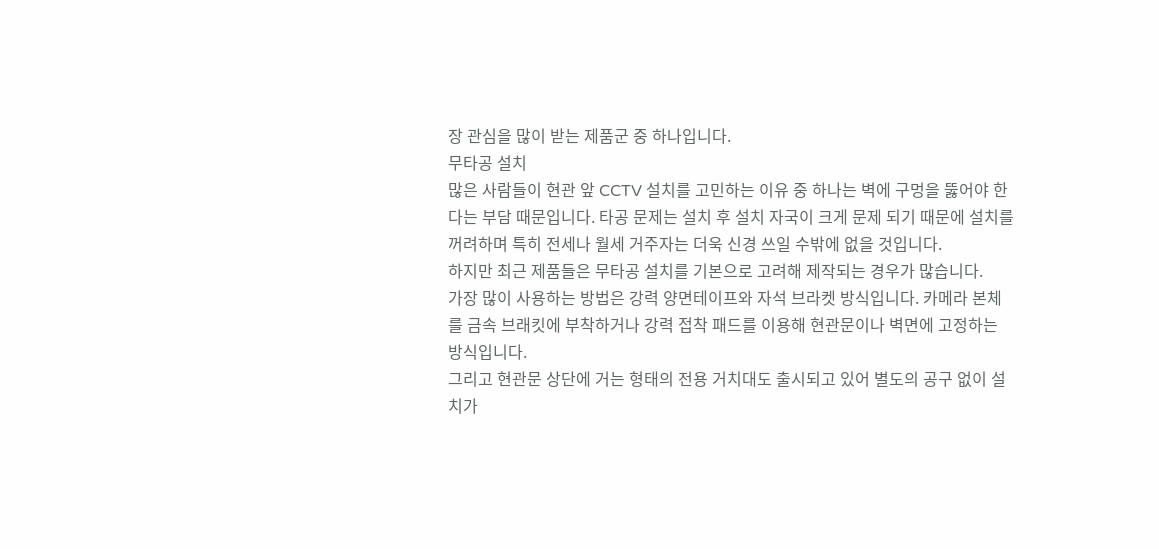장 관심을 많이 받는 제품군 중 하나입니다.
무타공 설치
많은 사람들이 현관 앞 CCTV 설치를 고민하는 이유 중 하나는 벽에 구멍을 뚫어야 한다는 부담 때문입니다. 타공 문제는 설치 후 설치 자국이 크게 문제 되기 때문에 설치를 꺼려하며 특히 전세나 월세 거주자는 더욱 신경 쓰일 수밖에 없을 것입니다.
하지만 최근 제품들은 무타공 설치를 기본으로 고려해 제작되는 경우가 많습니다.
가장 많이 사용하는 방법은 강력 양면테이프와 자석 브라켓 방식입니다. 카메라 본체를 금속 브래킷에 부착하거나 강력 접착 패드를 이용해 현관문이나 벽면에 고정하는 방식입니다.
그리고 현관문 상단에 거는 형태의 전용 거치대도 출시되고 있어 별도의 공구 없이 설치가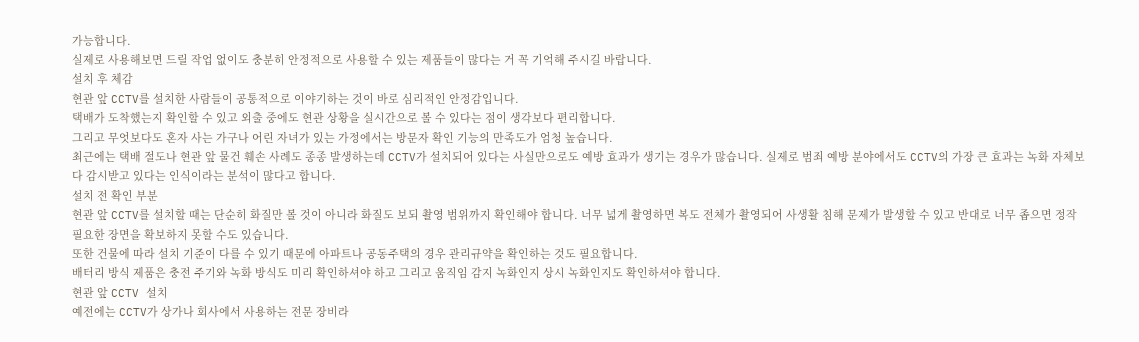가능합니다.
실제로 사용해보면 드릴 작업 없이도 충분히 안정적으로 사용할 수 있는 제품들이 많다는 거 꼭 기억해 주시길 바랍니다.
설치 후 체감
현관 앞 CCTV를 설치한 사람들이 공통적으로 이야기하는 것이 바로 심리적인 안정감입니다.
택배가 도착했는지 확인할 수 있고 외출 중에도 현관 상황을 실시간으로 볼 수 있다는 점이 생각보다 편리합니다.
그리고 무엇보다도 혼자 사는 가구나 어린 자녀가 있는 가정에서는 방문자 확인 기능의 만족도가 엄청 높습니다.
최근에는 택배 절도나 현관 앞 물건 훼손 사례도 종종 발생하는데 CCTV가 설치되어 있다는 사실만으로도 예방 효과가 생기는 경우가 많습니다. 실제로 범죄 예방 분야에서도 CCTV의 가장 큰 효과는 녹화 자체보다 감시받고 있다는 인식이라는 분석이 많다고 합니다.
설치 전 확인 부분
현관 앞 CCTV를 설치할 때는 단순히 화질만 볼 것이 아니라 화질도 보되 촬영 범위까지 확인해야 합니다. 너무 넓게 촬영하면 복도 전체가 촬영되어 사생활 침해 문제가 발생할 수 있고 반대로 너무 좁으면 정작 필요한 장면을 확보하지 못할 수도 있습니다.
또한 건물에 따라 설치 기준이 다를 수 있기 때문에 아파트나 공동주택의 경우 관리규약을 확인하는 것도 필요합니다.
배터리 방식 제품은 충전 주기와 녹화 방식도 미리 확인하셔야 하고 그리고 움직임 감지 녹화인지 상시 녹화인지도 확인하셔야 합니다.
현관 앞 CCTV 설치
예전에는 CCTV가 상가나 회사에서 사용하는 전문 장비라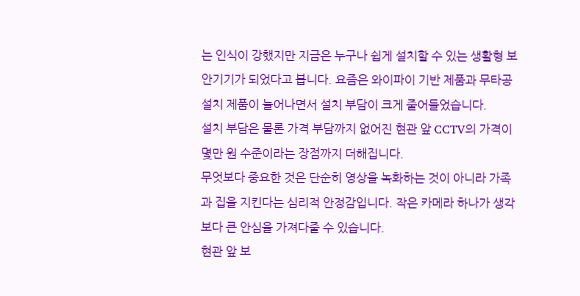는 인식이 강했지만 지금은 누구나 쉽게 설치할 수 있는 생활형 보안기기가 되었다고 봅니다. 요즘은 와이파이 기반 제품과 무타공 설치 제품이 늘어나면서 설치 부담이 크게 줄어들었습니다.
설치 부담은 물론 가격 부담까지 없어진 현관 앞 CCTV의 가격이 몇만 원 수준이라는 장점까지 더해집니다.
무엇보다 중요한 것은 단순히 영상을 녹화하는 것이 아니라 가족과 집을 지킨다는 심리적 안정감입니다. 작은 카메라 하나가 생각보다 큰 안심을 가져다줄 수 있습니다.
현관 앞 보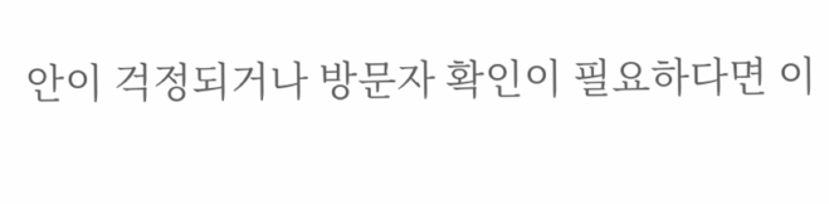안이 걱정되거나 방문자 확인이 필요하다면 이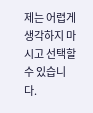제는 어렵게 생각하지 마시고 선택할 수 있습니다.